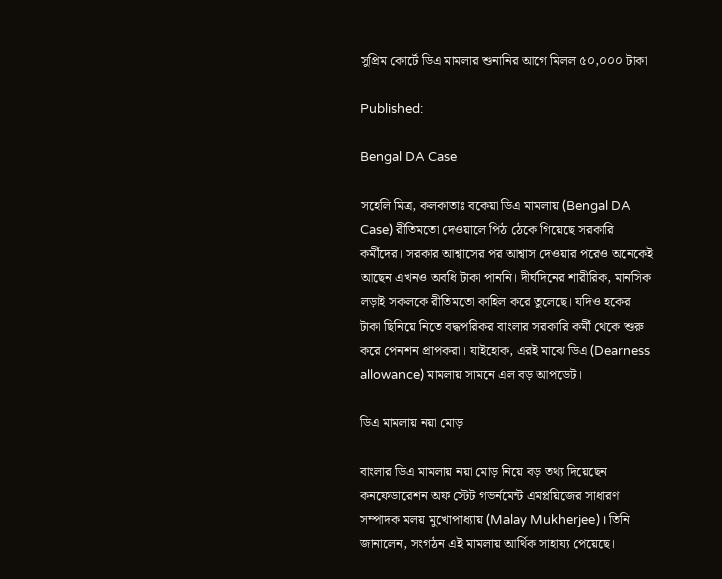সুপ্রিম কোর্টে ডিএ মামলার শুনানির আগে মিলল ৫০,০০০ টাকা

Published:

Bengal DA Case

সহেলি মিত্র, কলকাতাঃ বকেয়া ডিএ মামলায় (Bengal DA Case) রীতিমতো দেওয়ালে পিঠ ঠেকে গিয়েছে সরকারি কর্মীদের। সরকার আশ্বাসের পর আশ্বাস দেওয়ার পরেও অনেকেই আছেন এখনও অবধি টাকা পাননি। দীর্ঘদিনের শারীরিক, মানসিক লড়াই সকলকে রীতিমতো কাহিল করে তুলেছে। যদিও হকের টাকা ছিনিয়ে নিতে বদ্ধপরিকর বাংলার সরকারি কর্মী থেকে শুরু করে পেনশন প্রাপকরা। যাইহোক, এরই মাঝে ডিএ (Dearness allowance) মামলায় সামনে এল বড় আপডেট।

ডিএ মামলায় নয়া মোড়

বাংলার ডিএ মামলায় নয়া মোড় নিয়ে বড় তথ্য দিয়েছেন কনফেডারেশন অফ স্টেট গভর্নমেন্ট এমপ্লয়িজের সাধারণ সম্পাদক মলয় মুখোপাধ্যায় (Malay Mukherjee)। তিনি জানালেন, সংগঠন এই মামলায় আর্থিক সাহায্য পেয়েছে।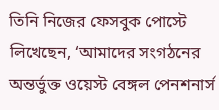তিনি নিজের ফেসবুক পোস্টে লিখেছেন, ‘আমাদের সংগঠনের অন্তর্ভুক্ত ওয়েস্ট বেঙ্গল পেনশনার্স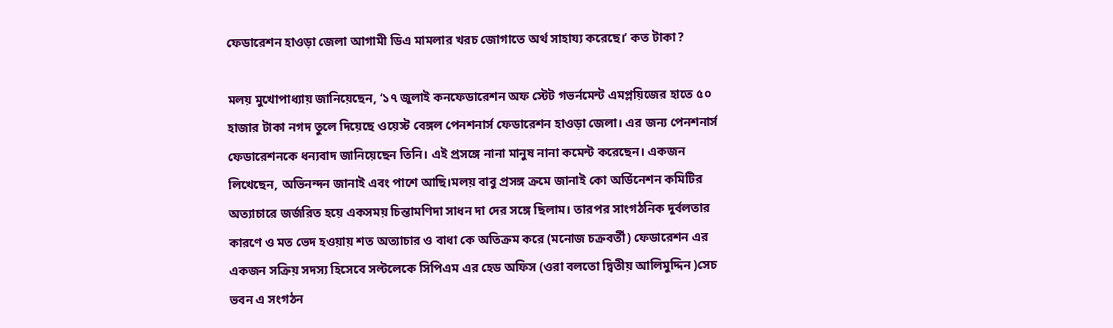ফেডারেশন হাওড়া জেলা আগামী ডিএ মামলার খরচ জোগাতে অর্থ সাহায্য করেছে।’ কত টাকা?

মলয় মুখোপাধ্যায় জানিয়েছেন, ‘১৭ জুলাই কনফেডারেশন অফ স্টেট গভর্নমেন্ট এমপ্লয়িজের হাতে ৫০ হাজার টাকা নগদ তুলে দিয়েছে ওয়েস্ট বেঙ্গল পেনশনার্স ফেডারেশন হাওড়া জেলা। এর জন্য পেনশনার্স ফেডারেশনকে ধন্যবাদ জানিয়েছেন তিনি। এই প্রসঙ্গে নানা মানুষ নানা কমেন্ট করেছেন। একজন লিখেছেন, অভিনন্দন জানাই এবং পাশে আছি।মলয় বাবু প্রসঙ্গ ক্রমে জানাই কো অর্ডিনেশন কমিটির অত্যাচারে জর্জরিত হয়ে একসময় চিন্তামণিদা সাধন দা দের সঙ্গে ছিলাম। তারপর সাংগঠনিক দুর্বলতার কারণে ও মত ভেদ হওয়ায় শত অত্যাচার ও বাধা কে অতিক্রম করে (মনোজ চক্রবর্তী) ফেডারেশন এর একজন সক্রিয় সদস্য হিসেবে সল্টলেকে সিপিএম এর হেড অফিস (ওরা বলতো দ্বিতীয় আলিমুদ্দিন )সেচ ভবন এ সংগঠন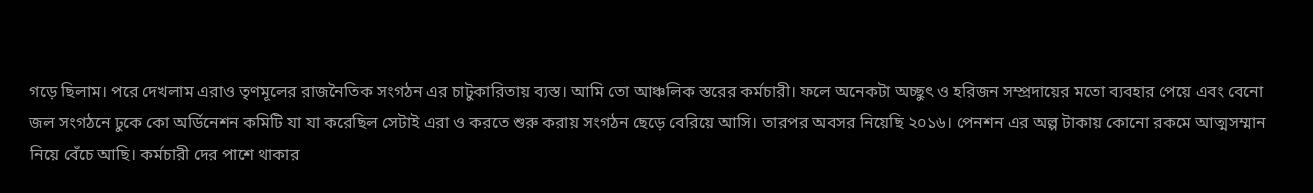গড়ে ছিলাম। পরে দেখলাম এরাও তৃণমূলের রাজনৈতিক সংগঠন এর চাটুকারিতায় ব্যস্ত। আমি তো আঞ্চলিক স্তরের কর্মচারী। ফলে অনেকটা অচ্ছুৎ ও হরিজন সম্প্রদায়ের মতো ব্যবহার পেয়ে এবং বেনো জল সংগঠনে ঢুকে কো অর্ডিনেশন কমিটি যা যা করেছিল সেটাই এরা ও করতে শুরু করায় সংগঠন ছেড়ে বেরিয়ে আসি। তারপর অবসর নিয়েছি ২০১৬। পেনশন এর অল্প টাকায় কোনো রকমে আত্মসম্মান নিয়ে বেঁচে আছি। কর্মচারী দের পাশে থাকার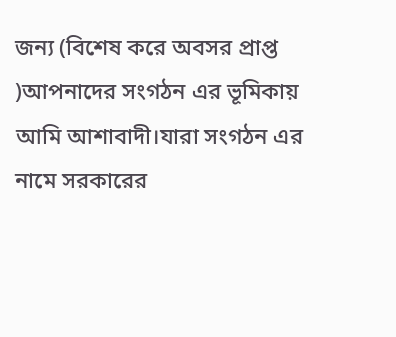জন্য (বিশেষ করে অবসর প্রাপ্ত )আপনাদের সংগঠন এর ভূমিকায় আমি আশাবাদী।যারা সংগঠন এর নামে সরকারের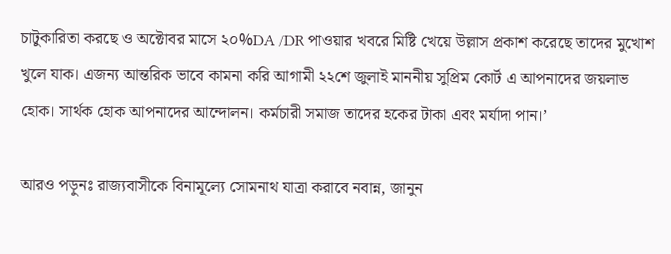চাটুকারিতা করছে ও অক্টোবর মাসে ২০%DA /DR পাওয়ার খবরে মিষ্টি খেয়ে উল্লাস প্রকাশ করেছে তাদের মুখোশ খুলে যাক। এজন্য আন্তরিক ভাবে কামনা করি আগামী ২২শে জুলাই মাননীয় সুপ্রিম কোর্ট এ আপনাদের জয়লাভ হোক। সার্থক হোক আপনাদের আন্দোলন। কর্মচারী সমাজ তাদের হকের টাকা এবং মর্যাদা পান।’

আরও পড়ুনঃ রাজ্যবাসীকে বিনামূল্যে সোমনাথ যাত্রা করাবে নবান্ন, জানুন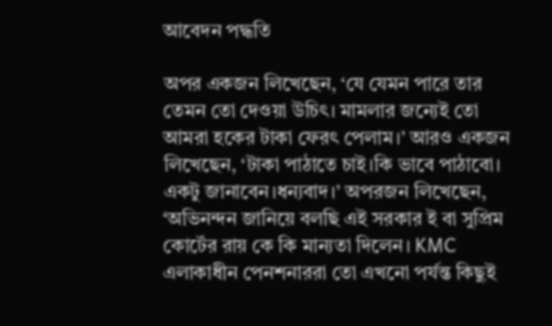আবেদন পদ্ধতি

অপর একজন লিখেছেন, ‘যে যেমন পারে তার তেমন তো দেওয়া উচিৎ। মামলার জন্যেই তো আমরা হকের টাকা ফেরৎ পেলাম।’ আরও একজন লিখেছেন, ‘টাকা পাঠাতে চাই।কি ভাবে পাঠাবো। একটু জানাবেন।ধন্যবাদ।’ অপরজন লিখেছেন, ‘অভিনন্দন জানিয়ে বলছি এই সরকার ই বা সুপ্রিম কোর্টের রায় কে কি মান্যতা দিলেন। KMC এলাকাধীন পেনশনাররা তো এখনো পর্যন্ত কিছুই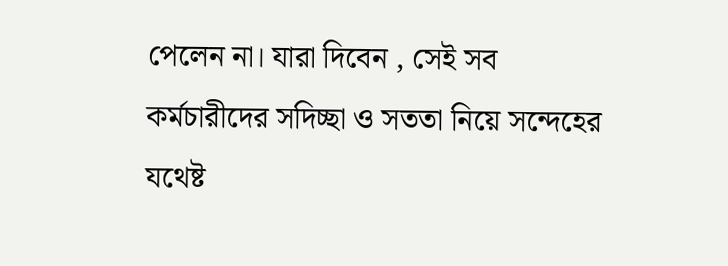পেলেন না। যারা দিবেন , সেই সব কর্মচারীদের সদিচ্ছা ও সততা নিয়ে সন্দেহের যথেষ্ট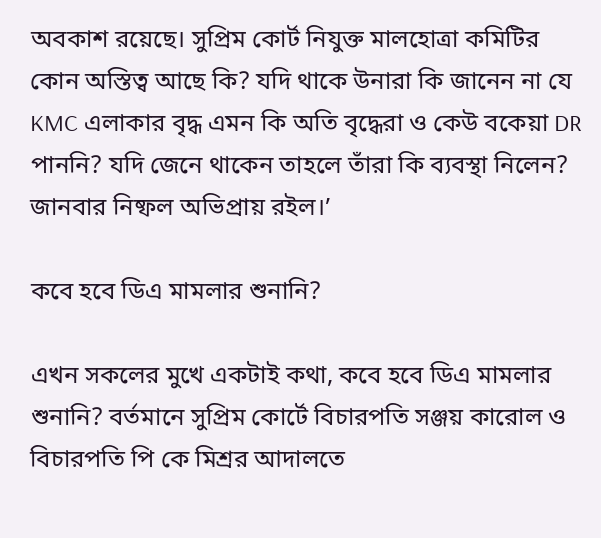অবকাশ রয়েছে। সুপ্রিম কোর্ট নিযুক্ত মালহোত্রা কমিটির কোন অস্তিত্ব আছে কি? যদি থাকে উনারা কি জানেন না যে KMC এলাকার বৃদ্ধ এমন কি অতি বৃদ্ধেরা ও কেউ বকেয়া DR পাননি? যদি জেনে থাকেন তাহলে তাঁরা কি ব্যবস্থা নিলেন? জানবার নিষ্ফল অভিপ্রায় রইল।’

কবে হবে ডিএ মামলার শুনানি?

এখন সকলের মুখে একটাই কথা, কবে হবে ডিএ মামলার শুনানি? বর্তমানে সুপ্রিম কোর্টে বিচারপতি সঞ্জয় কারোল ও বিচারপতি পি কে মিশ্রর আদালতে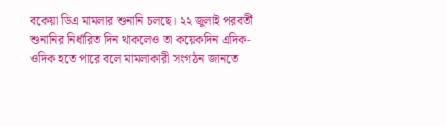বকেয়া ডিএ মামলার শুনানি চলছে। ২২ জুলাই পরবর্তী শুনানির নির্ধারিত দিন থাকলেও তা কয়েকদিন এদিক-ওদিক হতে পারে বলে মামলাকারী সংগঠন জানতে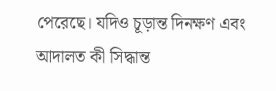পেরেছে। যদিও চূড়ান্ত দিনক্ষণ এবং আদালত কী সিদ্ধান্ত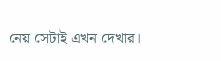নেয় সেটাই এখন দেখার।